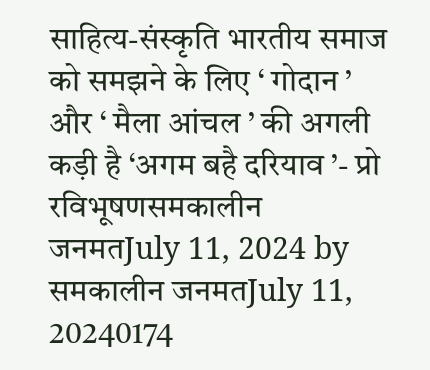साहित्य-संस्कृति भारतीय समाज को समझने के लिए ‘ गोदान ’ और ‘ मैला आंचल ’ की अगली कड़ी है ‘अगम बहै दरियाव ’- प्रो रविभूषणसमकालीन जनमतJuly 11, 2024 by समकालीन जनमतJuly 11, 20240174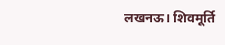लखनऊ। शिवमूर्ति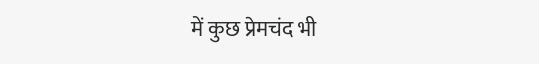में कुछ प्रेमचंद भी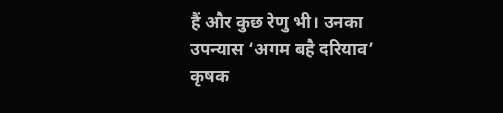हैं और कुछ रेणु भी। उनका उपन्यास ‘अगम बहै दरियाव’ कृषक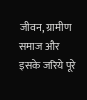जीवन, ग्रामीण समाज और इसके जरिये पूरे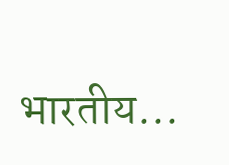भारतीय...